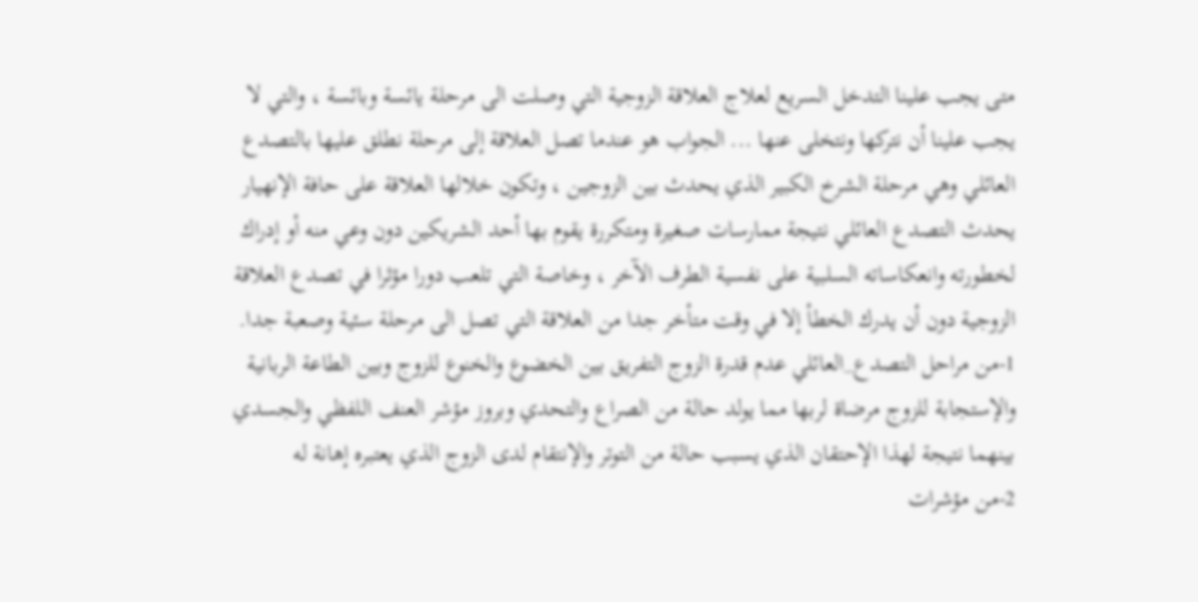متى يجب علينا التدخل السريع لعلاج العلاقة الزوجية التي وصلت الى مرحلة يائسة وبائسة ، والتي لا يجب علينا أن نتركها ونتخلى عنها ... الجواب هو عندما تصل العلاقة إلى مرحلة نطلق عليها بالتصدع العائلي وهي مرحلة الشرخ الكبير الذي يحدث بين الزوجين ، وتكون خلالها العلاقة على حافة الإنهيار
يحدث التصدع العائلي نتيجة ممارسات صغيرة ومتكررة يقوم بها أحد الشريكين دون وعي منه أو إدراك لخطورته وانعكاساته السلبية على نفسية الطرف الآخر ، وخاصة التي تلعب دورا مؤثرا في تصدع العلاقة الزوجية دون أن يدرك الخطأ إلا في وقت متأخر جدا من العلاقة التي تصل الى مرحلة سئية وصعبة جدا.
1-من مراحل التصدع_العائلي عدم قدرة الزوج التفريق بين الخضوع والخنوع للزوج وبين الطاعة الربانية والإستجابة للزوج مرضاة لربها مما يولد حالة من الصراع والتحدي وبروز مؤشر العنف اللفظي والجسدي بينهما نتيجة لهذا الإحتقان الذي يسبب حالة من التوتر والإنتقام لدى الزوج الذي يعتبره إهانة له
2-من مؤشرات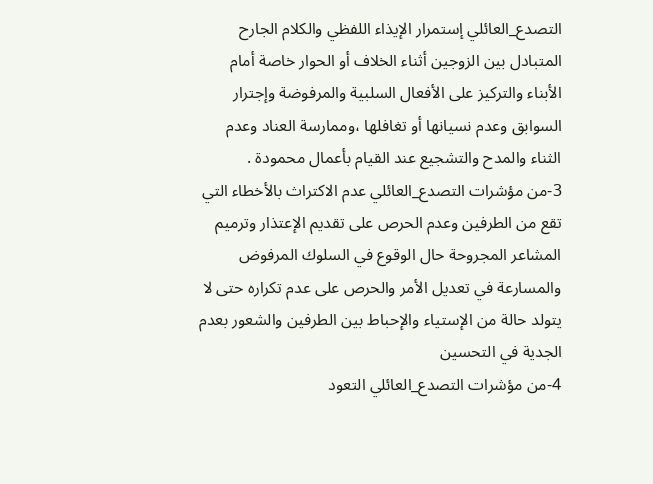التصدع_العائلي إستمرار الإيذاء اللفظي والكلام الجارح المتبادل بين الزوجين أثناء الخلاف أو الحوار خاصة أمام الأبناء والتركيز على الأفعال السلبية والمرفوضة وإجترار السوابق وعدم نسيانها أو تغافلها ،وممارسة العناد وعدم الثناء والمدح والتشجيع عند القيام بأعمال محمودة .
3-من مؤشرات التصدع_العائلي عدم الاكتراث بالأخطاء التي تقع من الطرفين وعدم الحرص على تقديم الإعتذار وترميم المشاعر المجروحة حال الوقوع في السلوك المرفوض والمسارعة في تعديل الأمر والحرص على عدم تكراره حتى لا يتولد حالة من الإستياء والإحباط بين الطرفين والشعور بعدم الجدية في التحسين
4-من مؤشرات التصدع_العائلي التعود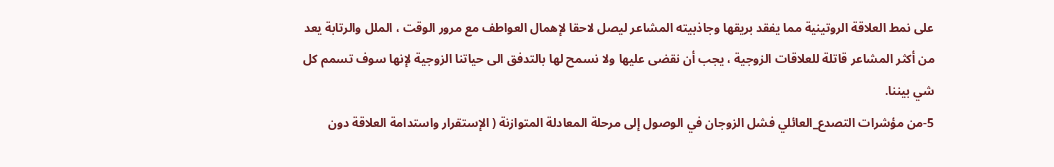على نمط العلاقة الروتينية مما يفقد بريقها وجاذبيته المشاعر ليصل لاحقا لإهمال العواطف مع مرور الوقت ، الملل والرتابة يعد من أكثر المشاعر قاتلة للعلاقات الزوجية ، يجب أن نقضى عليها ولا نسمح لها بالتدفق الى حياتنا الزوجية لإنها سوف تسمم كل شي بيننا.
5-من مؤشرات التصدع_العائلي فشل الزوجان في الوصول إلى مرحلة المعادلة المتوازنة ( الإستقرار واستدامة العلاقة دون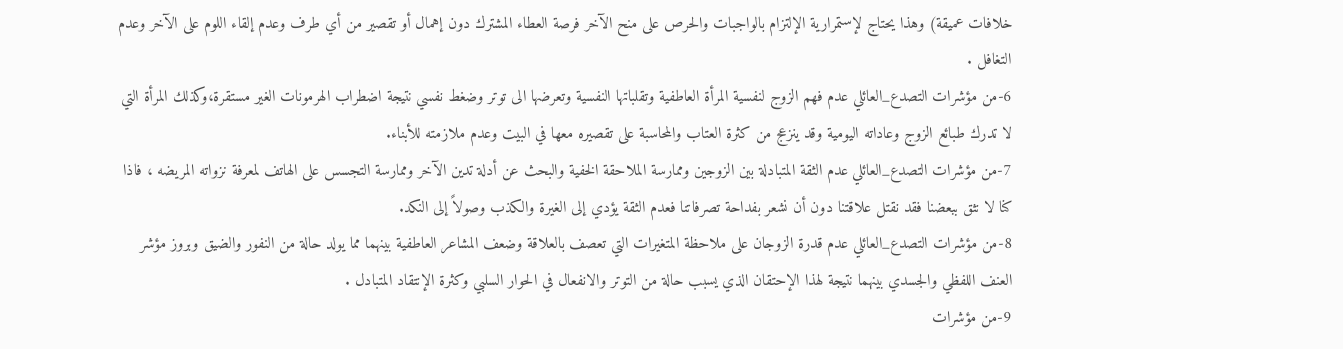خلافات عميقة) وهذا يحتاج لإستمرارية الإلتزام بالواجبات والحرص على منح الآخر فرصة العطاء المشترك دون إهمال أو تقصير من أي طرف وعدم إلقاء اللوم على الآخر وعدم التغافل .
6-من مؤشرات التصدع_العائلي عدم فهم الزوج لنفسية المرأة العاطفية وتقلباتها النفسية وتعرضها الى توتر وضغط نفسي نتيجة اضطراب الهرمونات الغير مستقرة،وكذلك المرأة التي لا تدرك طبائع الزوج وعاداته اليومية وقد ينزعج من كثرة العتاب والمحاسبة على تقصيره معها في البيت وعدم ملازمته للأبناء.
7-من مؤشرات التصدع_العائلي عدم الثقة المتبادلة بين الزوجين وممارسة الملاحقة الخفية والبحث عن أدلة تدين الآخر وممارسة التجسس على الهاتف لمعرفة نزواته المريضه ، فاذا كنا لا نثق ببعضنا فقد نقتل علاقتنا دون أن نشعر بفداحة تصرفاتنا فعدم الثقة يؤدي إلى الغيرة والكذب وصولاً إلى النكد.
8-من مؤشرات التصدع_العائلي عدم قدرة الزوجان على ملاحظة المتغيرات التي تعصف بالعلاقة وضعف المشاعر العاطفية بينهما مما يولد حالة من النفور والضيق وبروز مؤشر العنف اللفظي والجسدي بينهما نتيجة لهذا الإحتقان الذي يسبب حالة من التوتر والانفعال في الحوار السلبي وكثرة الإنتقاد المتبادل .
9-من مؤشرات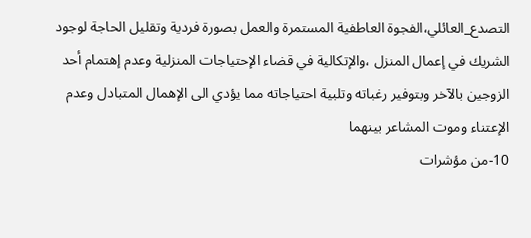التصدع_العائلي،الفجوة العاطفية المستمرة والعمل بصورة فردية وتقليل الحاجة لوجود الشريك في إعمال المنزل ،والإتكالية في قضاء الإحتياجات المنزلية وعدم إهتمام أحد الزوجين بالآخر وبتوفير رغباته وتلبية احتياجاته مما يؤدي الى الإهمال المتبادل وعدم الإعتناء وموت المشاعر بينهما
10-من مؤشرات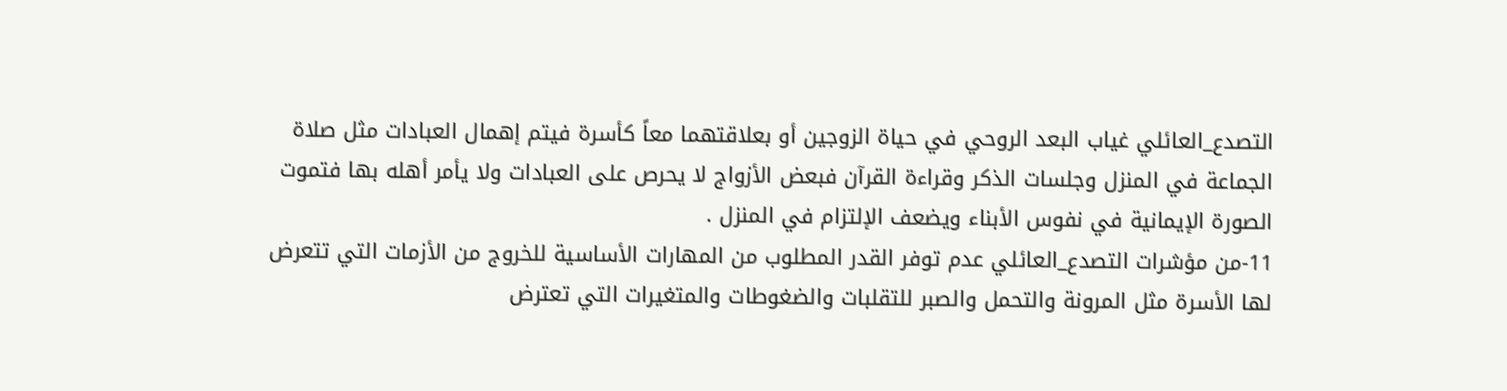التصدع_العائلي غياب البعد الروحي في حياة الزوجين أو بعلاقتهما معاً كأسرة فيتم إهمال العبادات مثل صلاة الجماعة في المنزل وجلسات الذكر وقراءة القرآن فبعض الأزواج لا يحرص على العبادات ولا يأمر أهله بها فتموت الصورة الإيمانية في نفوس الأبناء ويضعف الإلتزام في المنزل .
11-من مؤشرات التصدع_العائلي عدم توفر القدر المطلوب من المهارات الأساسية للخروج من الأزمات التي تتعرض لها الأسرة مثل المرونة والتحمل والصبر للتقلبات والضغوطات والمتغيرات التي تعترض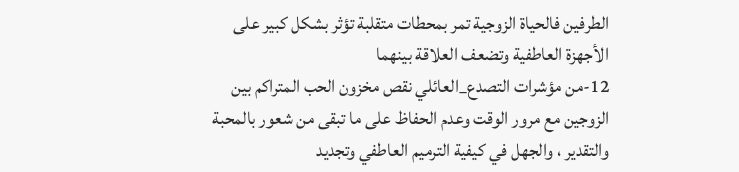الطرفين فالحياة الزوجية تمر بمحطات متقلبة تؤثر بشكل كبير على الأجهزة العاطفية وتضعف العلاقة بينهما
12-من مؤشرات التصدع_العائلي نقص مخزون الحب المتراكم بين الزوجين مع مرور الوقت وعدم الحفاظ على ما تبقى من شعور بالمحبة والتقدير ، والجهل في كيفية الترميم العاطفي وتجديد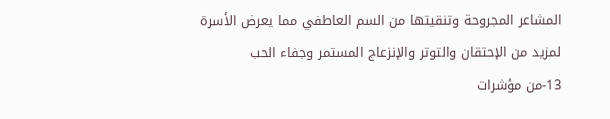المشاعر المجروحة وتنقيتها من السم العاطفي مما يعرض الأسرة لمزيد من الإحتقان والتوتر والإنزعاج المستمر وجفاء الحب
13-من مؤشرات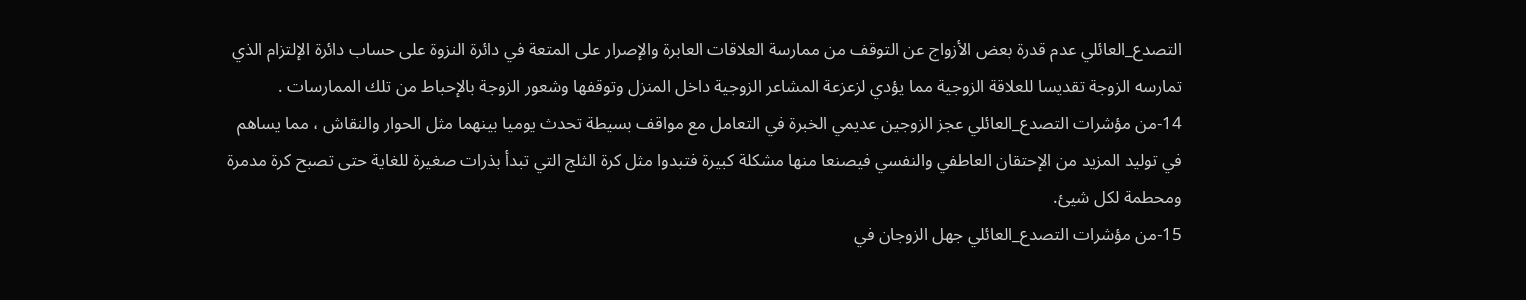التصدع_العائلي عدم قدرة بعض الأزواج عن التوقف من ممارسة العلاقات العابرة والإصرار على المتعة في دائرة النزوة على حساب دائرة الإلتزام الذي تمارسه الزوجة تقديسا للعلاقة الزوجية مما يؤدي لزعزعة المشاعر الزوجية داخل المنزل وتوقفها وشعور الزوجة بالإحباط من تلك الممارسات .
14-من مؤشرات التصدع_العائلي عجز الزوجين عديمي الخبرة في التعامل مع مواقف بسيطة تحدث يوميا بينهما مثل الحوار والنقاش ، مما يساهم في توليد المزيد من الإحتقان العاطفي والنفسي فيصنعا منها مشكلة كبيرة فتبدوا مثل كرة الثلج التي تبدأ بذرات صغيرة للغاية حتى تصبح كرة مدمرة ومحطمة لكل شيئ.
15-من مؤشرات التصدع_العائلي جهل الزوجان في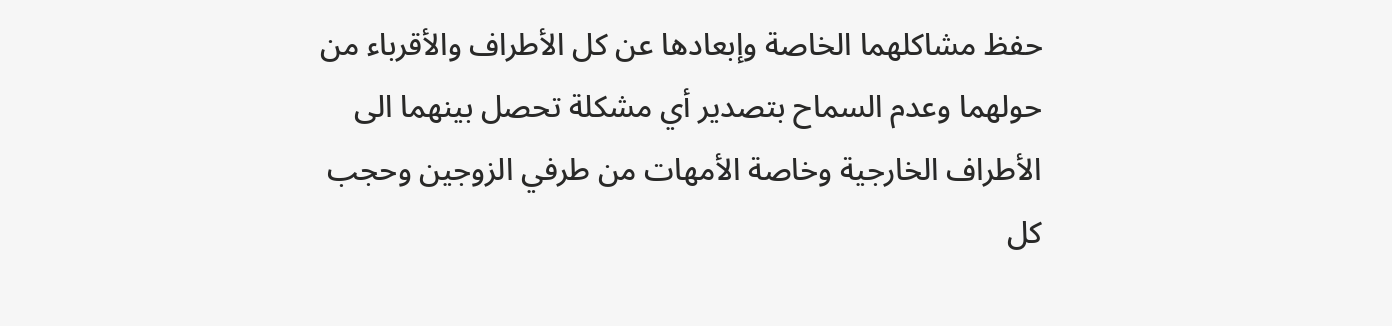حفظ مشاكلهما الخاصة وإبعادها عن كل الأطراف والأقرباء من حولهما وعدم السماح بتصدير أي مشكلة تحصل بينهما الى الأطراف الخارجية وخاصة الأمهات من طرفي الزوجين وحجب كل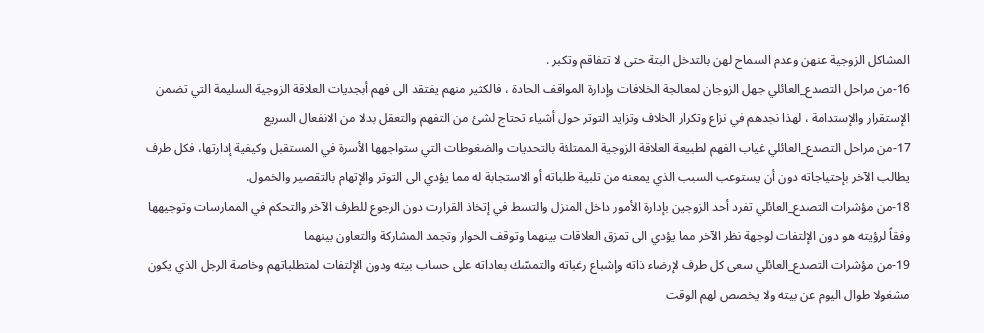المشاكل الزوجية عنهن وعدم السماح لهن بالتدخل البتة حتى لا تتفاقم وتكبر .
16-من مراحل التصدع_العائلي جهل الزوجان لمعالجة الخلافات وإدارة المواقف الحادة ، فالكثير منهم يفتقد الى فهم أبجديات العلاقة الزوجية السليمة التي تضمن الإستقرار والإستدامة ، لهذا نجدهم في نزاع وتكرار الخلاف وتزايد التوتر حول أشياء تحتاج لشئ من التفهم والتعقل بدلا من الانفعال السريع
17-من مراحل التصدع_العائلي غياب الفهم لطبيعة العلاقة الزوجية الممتلئة بالتحديات والضغوطات التي ستواجهها الأسرة في المستقبل وكيفية إدارتها، فكل طرف يطالب الآخر بإحتياجاته دون أن يستوعب السبب الذي يمعنه من تلبية طلباته أو الاستجابة له مما يؤدي الى التوتر والإتهام بالتقصير والخمول.
18-من مؤشرات التصدع_العائلي تفرد أحد الزوجين بإدارة الأمور داخل المنزل والتسط في إتخاذ القرارت دون الرجوع للطرف الآخر والتحكم في الممارسات وتوجيهها وفقاً لرؤيته هو دون الإلتفات لوجهة نظر الآخر مما يؤدي الى تمزق العلاقات بينهما وتوقف الحوار وتجمد المشاركة والتعاون بينهما
19-من مؤشرات التصدع_العائلي سعى كل طرف لإرضاء ذاته وإشباع رغباته والتمسّك بعاداته على حساب بيته ودون الإلتفات لمتطلباتهم وخاصة الرجل الذي يكون مشغولا طوال اليوم عن بيته ولا يخصص لهم الوقت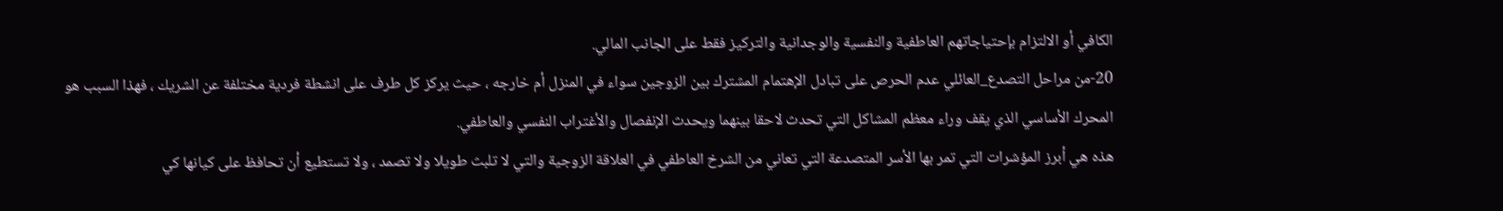الكافي أو الالتزام بإحتياجاتهم العاطفية والنفسية والوجدانية والتركيز فقط على الجانب المالي.
20-من مراحل التصدع_العائلي عدم الحرص على تبادل الإهتمام المشترك بين الزوجين سواء في المنزل أم خارجه ، حيث يركز كل طرف على انشطة فردية مختلفة عن الشريك ، فهذا السبب هو المحرك الأساسي الذي يقف وراء معظم المشاكل التي تحدث لاحقا بينهما ويحدث الإنفصال والأغتراب النفسي والعاطفي.
هذه هي أبرز المؤشرات التي تمر بها الأسر المتصدعة التي تعاني من الشرخ العاطفي في العلاقة الزوجية والتي لا تلبث طويلا ولا تصمد ، ولا تستطيع أن تحافظ على كيانها كي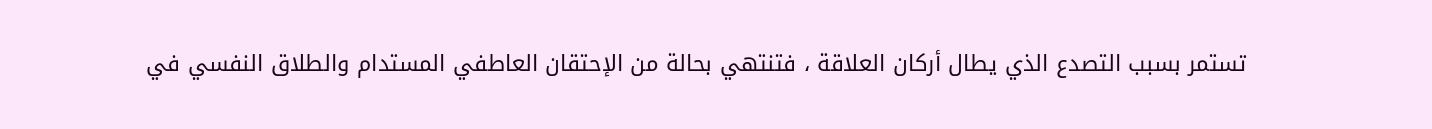تستمر بسبب التصدع الذي يطال أركان العلاقة ، فتنتهي بحالة من الإحتقان العاطفي المستدام والطلاق النفسي في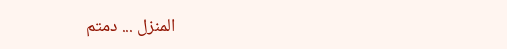المنزل ... دمتم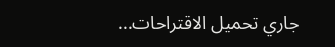جاري تحميل الاقتراحات...